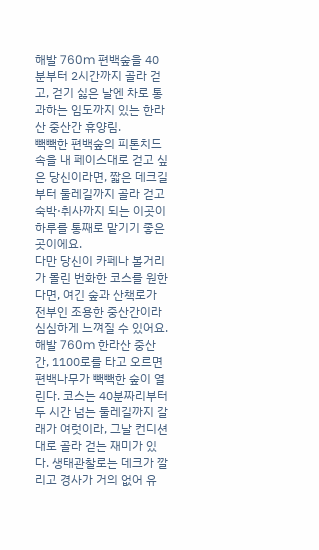해발 760m 편백숲을 40분부터 2시간까지 골라 걷고, 걷기 싫은 날엔 차로 통과하는 임도까지 있는 한라산 중산간 휴양림.
빽빽한 편백숲의 피톤치드 속을 내 페이스대로 걷고 싶은 당신이라면, 짧은 데크길부터 둘레길까지 골라 걷고 숙박·취사까지 되는 이곳이 하루를 통째로 맡기기 좋은 곳이에요.
다만 당신이 카페나 볼거리가 몰린 번화한 코스를 원한다면, 여긴 숲과 산책로가 전부인 조용한 중산간이라 심심하게 느껴질 수 있어요.
해발 760m 한라산 중산간, 1100로를 타고 오르면 편백나무가 빽빽한 숲이 열린다. 코스는 40분짜리부터 두 시간 넘는 둘레길까지 갈래가 여럿이라, 그날 컨디션대로 골라 걷는 재미가 있다. 생태관찰로는 데크가 깔리고 경사가 거의 없어 유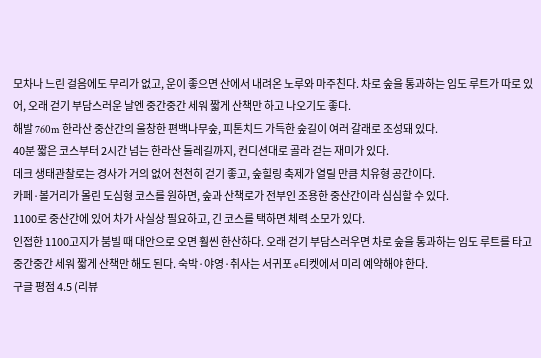모차나 느린 걸음에도 무리가 없고, 운이 좋으면 산에서 내려온 노루와 마주친다. 차로 숲을 통과하는 임도 루트가 따로 있어, 오래 걷기 부담스러운 날엔 중간중간 세워 짧게 산책만 하고 나오기도 좋다.
해발 760m 한라산 중산간의 울창한 편백나무숲, 피톤치드 가득한 숲길이 여러 갈래로 조성돼 있다.
40분 짧은 코스부터 2시간 넘는 한라산 둘레길까지, 컨디션대로 골라 걷는 재미가 있다.
데크 생태관찰로는 경사가 거의 없어 천천히 걷기 좋고, 숲힐링 축제가 열릴 만큼 치유형 공간이다.
카페·볼거리가 몰린 도심형 코스를 원하면, 숲과 산책로가 전부인 조용한 중산간이라 심심할 수 있다.
1100로 중산간에 있어 차가 사실상 필요하고, 긴 코스를 택하면 체력 소모가 있다.
인접한 1100고지가 붐빌 때 대안으로 오면 훨씬 한산하다. 오래 걷기 부담스러우면 차로 숲을 통과하는 임도 루트를 타고 중간중간 세워 짧게 산책만 해도 된다. 숙박·야영·취사는 서귀포 e티켓에서 미리 예약해야 한다.
구글 평점 4.5 (리뷰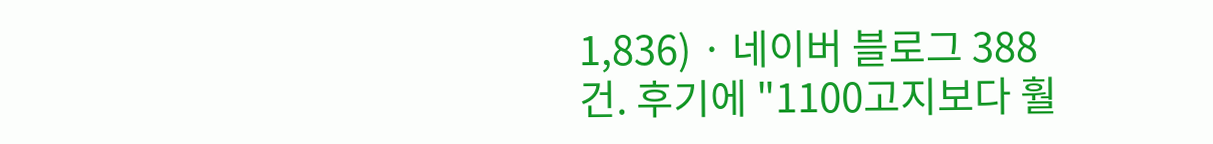1,836) · 네이버 블로그 388건. 후기에 "1100고지보다 훨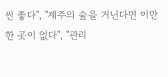씬 좋다", "제주의 숲을 거닌다면 이만한 곳이 없다", "관리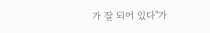가 잘 되어 있다"가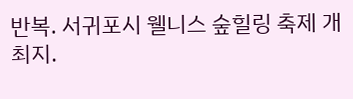반복. 서귀포시 웰니스 숲힐링 축제 개최지.